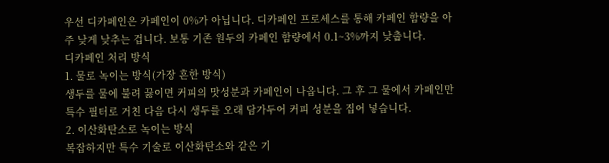우선 디카페인은 카페인이 0%가 아닙니다. 디카페인 프로세스를 통해 카페인 함량을 아주 낮게 낮추는 겁니다. 보통 기존 원두의 카페인 함량에서 0.1~3%까지 낮춥니다.
디카페인 처리 방식
1. 물로 녹이는 방식(가장 흔한 방식)
생두를 물에 불려 끓이면 커피의 맛성분과 카페인이 나옵니다. 그 후 그 물에서 카페인만 특수 필터로 거친 다음 다시 생두를 오래 담가두어 커피 성분을 집어 넣습니다.
2. 이산화탄소로 녹이는 방식
복잡하지만 특수 기술로 이산화탄소와 같은 기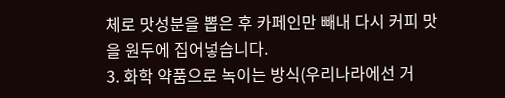체로 맛성분을 뽑은 후 카페인만 빼내 다시 커피 맛을 원두에 집어넣습니다.
3. 화학 약품으로 녹이는 방식(우리나라에선 거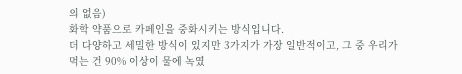의 없음)
화학 약품으로 카페인을 중화시키는 방식입니다.
더 다양하고 세밀한 방식이 있지만 3가지가 가장 일반적이고, 그 중 우리가 먹는 건 90% 이상이 물에 녹였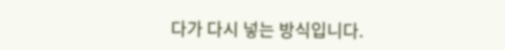다가 다시 넣는 방식입니다.